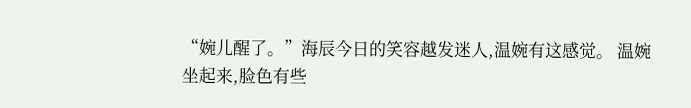“婉儿醒了。”海辰今日的笑容越发迷人,温婉有这感觉。 温婉坐起来,脸色有些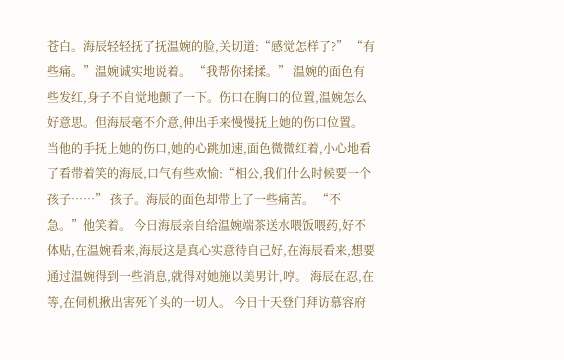苍白。海辰轻轻抚了抚温婉的脸,关切道:“感觉怎样了?” “有些痛。”温婉诚实地说着。 “我帮你揉揉。” 温婉的面色有些发红,身子不自觉地颤了一下。伤口在胸口的位置,温婉怎么好意思。但海辰毫不介意,伸出手来慢慢抚上她的伤口位置。 当他的手抚上她的伤口,她的心跳加速,面色微微红着,小心地看了看带着笑的海辰,口气有些欢愉:“相公,我们什么时候要一个孩子……” 孩子。海辰的面色却带上了一些痛苦。 “不急。”他笑着。 今日海辰亲自给温婉端茶送水喂饭喂药,好不体贴,在温婉看来,海辰这是真心实意待自己好,在海辰看来,想要通过温婉得到一些消息,就得对她施以美男计,哼。 海辰在忍,在等,在伺机揪出害死丫头的一切人。 今日十天登门拜访慕容府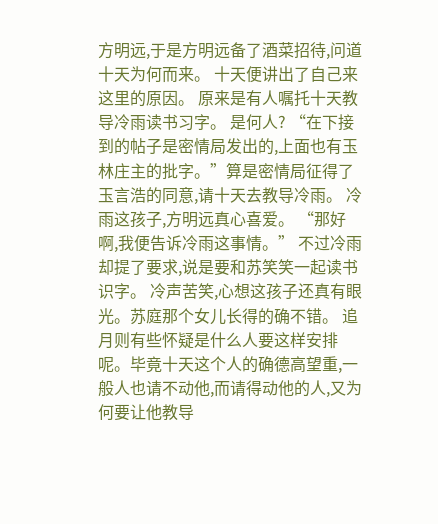方明远,于是方明远备了酒菜招待,问道十天为何而来。 十天便讲出了自己来这里的原因。 原来是有人嘱托十天教导冷雨读书习字。 是何人? “在下接到的帖子是密情局发出的,上面也有玉林庄主的批字。”算是密情局征得了玉言浩的同意,请十天去教导冷雨。 冷雨这孩子,方明远真心喜爱。 “那好啊,我便告诉冷雨这事情。” 不过冷雨却提了要求,说是要和苏笑笑一起读书识字。 冷声苦笑,心想这孩子还真有眼光。苏庭那个女儿长得的确不错。 追月则有些怀疑是什么人要这样安排呢。毕竟十天这个人的确德高望重,一般人也请不动他,而请得动他的人,又为何要让他教导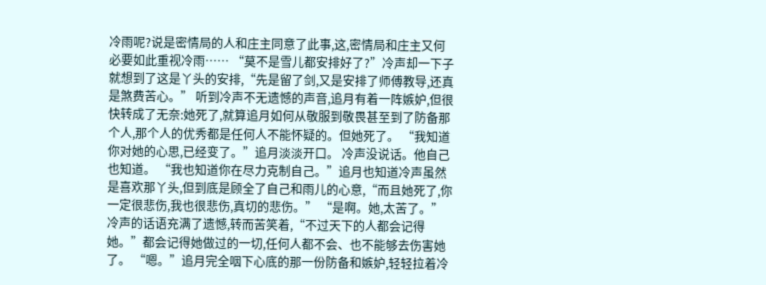冷雨呢?说是密情局的人和庄主同意了此事,这,密情局和庄主又何必要如此重视冷雨…… “莫不是雪儿都安排好了?”冷声却一下子就想到了这是丫头的安排,“先是留了剑,又是安排了师傅教导,还真是煞费苦心。” 听到冷声不无遗憾的声音,追月有着一阵嫉妒,但很快转成了无奈:她死了,就算追月如何从敬服到敬畏甚至到了防备那个人,那个人的优秀都是任何人不能怀疑的。但她死了。 “我知道你对她的心思,已经变了。”追月淡淡开口。 冷声没说话。他自己也知道。 “我也知道你在尽力克制自己。”追月也知道冷声虽然是喜欢那丫头,但到底是顾全了自己和雨儿的心意,“而且她死了,你一定很悲伤,我也很悲伤,真切的悲伤。” “是啊。她,太苦了。”冷声的话语充满了遗憾,转而苦笑着,“不过天下的人都会记得她。”都会记得她做过的一切,任何人都不会、也不能够去伤害她了。 “嗯。”追月完全咽下心底的那一份防备和嫉妒,轻轻拉着冷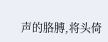声的胳膊,将头倚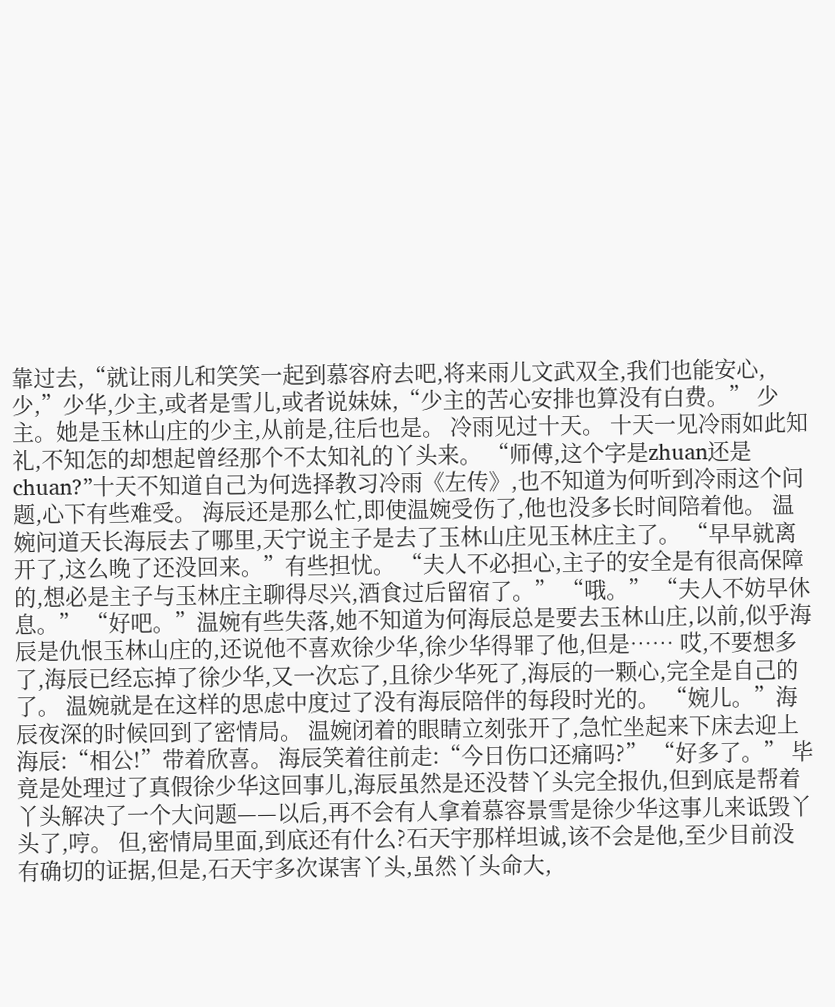靠过去,“就让雨儿和笑笑一起到慕容府去吧,将来雨儿文武双全,我们也能安心,少,”少华,少主,或者是雪儿,或者说妹妹,“少主的苦心安排也算没有白费。” 少主。她是玉林山庄的少主,从前是,往后也是。 冷雨见过十天。 十天一见冷雨如此知礼,不知怎的却想起曾经那个不太知礼的丫头来。 “师傅,这个字是zhuan还是chuan?”十天不知道自己为何选择教习冷雨《左传》,也不知道为何听到冷雨这个问题,心下有些难受。 海辰还是那么忙,即使温婉受伤了,他也没多长时间陪着他。 温婉问道天长海辰去了哪里,天宁说主子是去了玉林山庄见玉林庄主了。 “早早就离开了,这么晚了还没回来。”有些担忧。 “夫人不必担心,主子的安全是有很高保障的,想必是主子与玉林庄主聊得尽兴,酒食过后留宿了。” “哦。” “夫人不妨早休息。” “好吧。”温婉有些失落,她不知道为何海辰总是要去玉林山庄,以前,似乎海辰是仇恨玉林山庄的,还说他不喜欢徐少华,徐少华得罪了他,但是…… 哎,不要想多了,海辰已经忘掉了徐少华,又一次忘了,且徐少华死了,海辰的一颗心,完全是自己的了。 温婉就是在这样的思虑中度过了没有海辰陪伴的每段时光的。 “婉儿。”海辰夜深的时候回到了密情局。 温婉闭着的眼睛立刻张开了,急忙坐起来下床去迎上海辰:“相公!”带着欣喜。 海辰笑着往前走:“今日伤口还痛吗?” “好多了。” 毕竟是处理过了真假徐少华这回事儿,海辰虽然是还没替丫头完全报仇,但到底是帮着丫头解决了一个大问题——以后,再不会有人拿着慕容景雪是徐少华这事儿来诋毁丫头了,哼。 但,密情局里面,到底还有什么?石天宇那样坦诚,该不会是他,至少目前没有确切的证据,但是,石天宇多次谋害丫头,虽然丫头命大,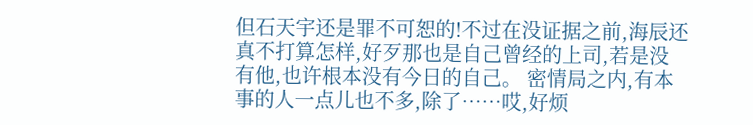但石天宇还是罪不可恕的!不过在没证据之前,海辰还真不打算怎样,好歹那也是自己曾经的上司,若是没有他,也许根本没有今日的自己。 密情局之内,有本事的人一点儿也不多,除了……哎,好烦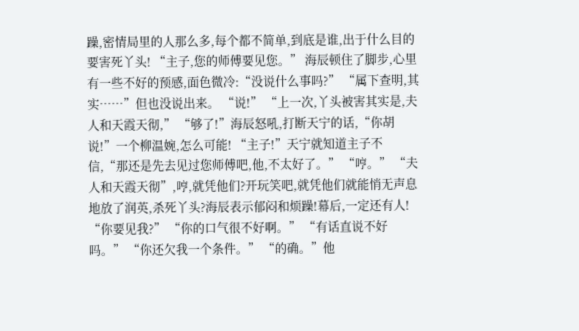躁,密情局里的人那么多,每个都不简单,到底是谁,出于什么目的要害死丫头! “主子,您的师傅要见您。” 海辰顿住了脚步,心里有一些不好的预感,面色微冷:“没说什么事吗?” “属下查明,其实……”但也没说出来。 “说!” “上一次,丫头被害其实是,夫人和天霞天彻,” “够了!”海辰怒吼,打断天宁的话,“你胡说!”一个柳温婉,怎么可能! “主子!”天宁就知道主子不信,“那还是先去见过您师傅吧,他,不太好了。” “哼。” “夫人和天霞天彻”,哼,就凭他们?开玩笑吧,就凭他们就能悄无声息地放了润英,杀死丫头?海辰表示郁闷和烦躁!幕后,一定还有人! “你要见我?” “你的口气很不好啊。” “有话直说不好吗。” “你还欠我一个条件。” “的确。”他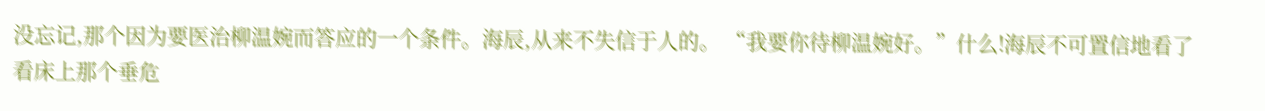没忘记,那个因为要医治柳温婉而答应的一个条件。海辰,从来不失信于人的。 “我要你待柳温婉好。”什么!海辰不可置信地看了看床上那个垂危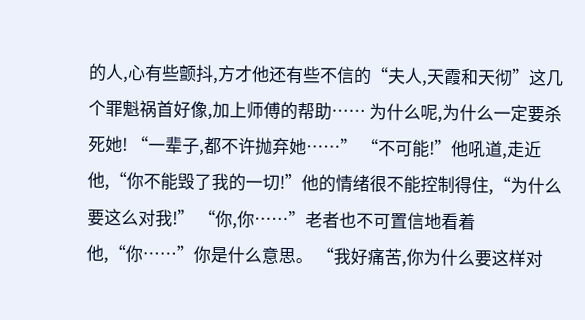的人,心有些颤抖,方才他还有些不信的“夫人,天霞和天彻”这几个罪魁祸首好像,加上师傅的帮助…… 为什么呢,为什么一定要杀死她! “一辈子,都不许抛弃她……” “不可能!”他吼道,走近他,“你不能毁了我的一切!”他的情绪很不能控制得住,“为什么要这么对我!” “你,你……”老者也不可置信地看着他,“你……”你是什么意思。 “我好痛苦,你为什么要这样对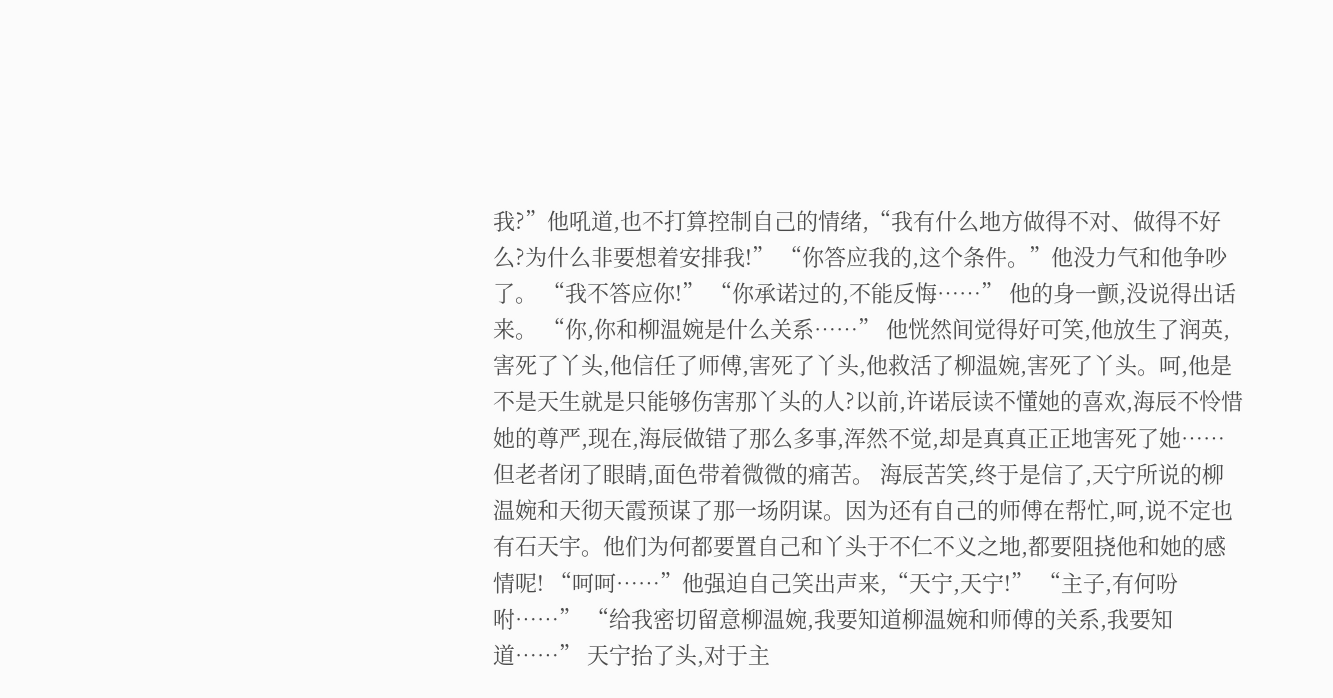我?”他吼道,也不打算控制自己的情绪,“我有什么地方做得不对、做得不好么?为什么非要想着安排我!” “你答应我的,这个条件。”他没力气和他争吵了。 “我不答应你!” “你承诺过的,不能反悔……” 他的身一颤,没说得出话来。 “你,你和柳温婉是什么关系……” 他恍然间觉得好可笑,他放生了润英,害死了丫头,他信任了师傅,害死了丫头,他救活了柳温婉,害死了丫头。呵,他是不是天生就是只能够伤害那丫头的人?以前,许诺辰读不懂她的喜欢,海辰不怜惜她的尊严,现在,海辰做错了那么多事,浑然不觉,却是真真正正地害死了她…… 但老者闭了眼睛,面色带着微微的痛苦。 海辰苦笑,终于是信了,天宁所说的柳温婉和天彻天霞预谋了那一场阴谋。因为还有自己的师傅在帮忙,呵,说不定也有石天宇。他们为何都要置自己和丫头于不仁不义之地,都要阻挠他和她的感情呢! “呵呵……”他强迫自己笑出声来,“天宁,天宁!” “主子,有何吩咐……” “给我密切留意柳温婉,我要知道柳温婉和师傅的关系,我要知道……” 天宁抬了头,对于主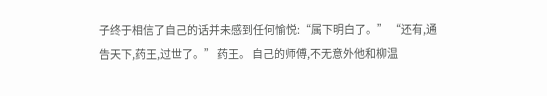子终于相信了自己的话并未感到任何愉悦:“属下明白了。” “还有,通告天下,药王,过世了。” 药王。 自己的师傅,不无意外他和柳温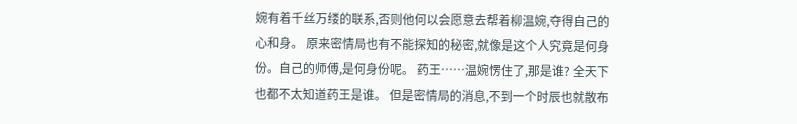婉有着千丝万缕的联系,否则他何以会愿意去帮着柳温婉,夺得自己的心和身。 原来密情局也有不能探知的秘密,就像是这个人究竟是何身份。自己的师傅,是何身份呢。 药王……温婉愣住了,那是谁? 全天下也都不太知道药王是谁。 但是密情局的消息,不到一个时辰也就散布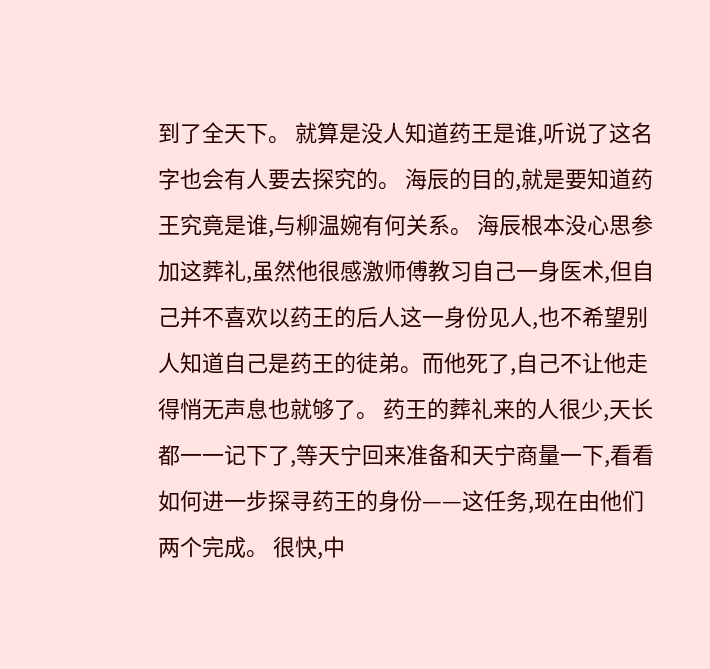到了全天下。 就算是没人知道药王是谁,听说了这名字也会有人要去探究的。 海辰的目的,就是要知道药王究竟是谁,与柳温婉有何关系。 海辰根本没心思参加这葬礼,虽然他很感激师傅教习自己一身医术,但自己并不喜欢以药王的后人这一身份见人,也不希望别人知道自己是药王的徒弟。而他死了,自己不让他走得悄无声息也就够了。 药王的葬礼来的人很少,天长都一一记下了,等天宁回来准备和天宁商量一下,看看如何进一步探寻药王的身份——这任务,现在由他们两个完成。 很快,中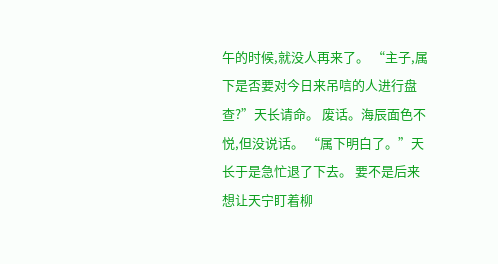午的时候,就没人再来了。 “主子,属下是否要对今日来吊唁的人进行盘查?”天长请命。 废话。海辰面色不悦,但没说话。 “属下明白了。”天长于是急忙退了下去。 要不是后来想让天宁盯着柳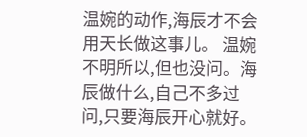温婉的动作,海辰才不会用天长做这事儿。 温婉不明所以,但也没问。海辰做什么,自己不多过问,只要海辰开心就好。